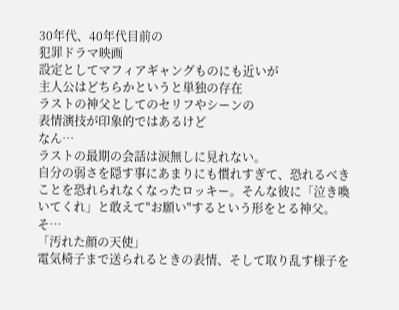30年代、40年代目前の
犯罪ドラマ映画
設定としてマフィアギャングものにも近いが
主人公はどちらかというと単独の存在
ラストの神父としてのセリフやシーンの
表情演技が印象的ではあるけど
なん…
ラストの最期の会話は涙無しに見れない。
自分の弱さを隠す事にあまりにも慣れすぎて、恐れるべきことを恐れられなくなったロッキー。そんな彼に「泣き喚いてくれ」と敢えて"お願い"するという形をとる神父。そ…
「汚れた顔の天使」
電気椅子まで送られるときの表情、そして取り乱す様子を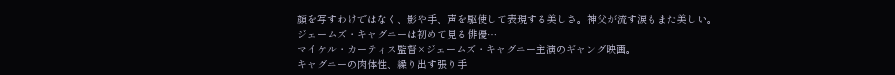顔を写すわけではなく、影や手、声を駆使して表現する美しさ。神父が流す涙もまた美しい。
ジェームズ・キャグニーは初めて見る俳優…
マイケル・カーティス監督×ジェームズ・キャグニー主演のギャング映画。
キャグニーの肉体性、繰り出す張り手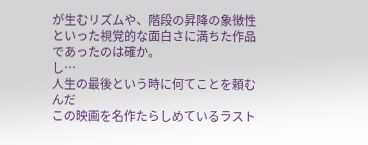が生むリズムや、階段の昇降の象徴性といった視覚的な面白さに満ちた作品であったのは確か。
し…
人生の最後という時に何てことを頼むんだ
この映画を名作たらしめているラスト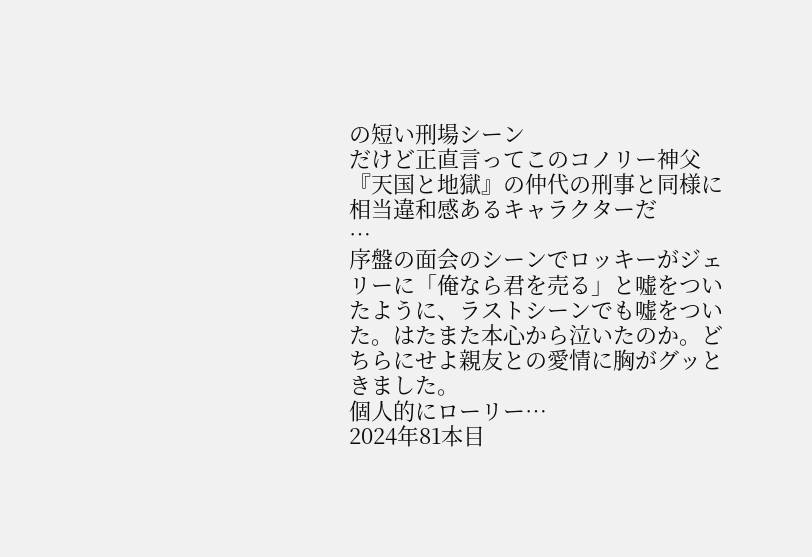の短い刑場シーン
だけど正直言ってこのコノリー神父
『天国と地獄』の仲代の刑事と同様に相当違和感あるキャラクターだ
…
序盤の面会のシーンでロッキーがジェリーに「俺なら君を売る」と嘘をついたように、ラストシーンでも嘘をついた。はたまた本心から泣いたのか。どちらにせよ親友との愛情に胸がグッときました。
個人的にローリー…
2024年81本目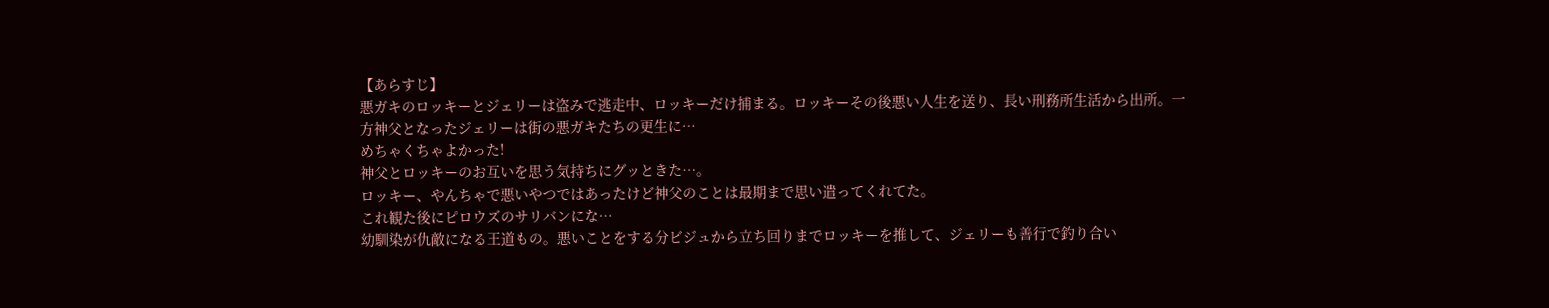【あらすじ】
悪ガキのロッキーとジェリーは盗みで逃走中、ロッキーだけ捕まる。ロッキーその後悪い人生を送り、長い刑務所生活から出所。一方神父となったジェリーは街の悪ガキたちの更生に…
めちゃくちゃよかった!
神父とロッキーのお互いを思う気持ちにグッときた…。
ロッキー、やんちゃで悪いやつではあったけど神父のことは最期まで思い遣ってくれてた。
これ観た後にピロウズのサリバンにな…
幼馴染が仇敵になる王道もの。悪いことをする分ビジュから立ち回りまでロッキーを推して、ジェリーも善行で釣り合い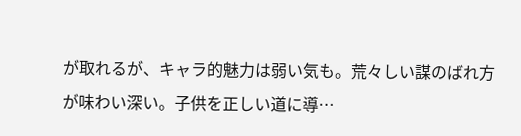が取れるが、キャラ的魅力は弱い気も。荒々しい謀のばれ方が味わい深い。子供を正しい道に導…